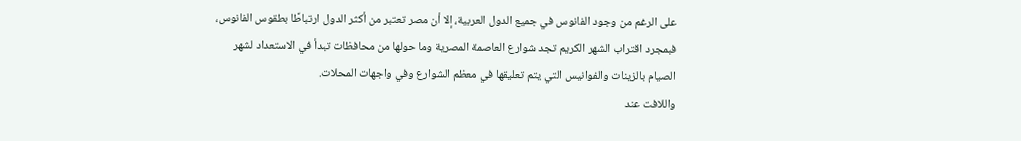على الرغم من وجود الفانوس في جميع الدول العربية، إلا أن مصر تعتبر من أكثر الدول ارتباطًا بطقوس الفانوس، فبمجرد اقتراب الشهر الكريم تجد شوارع العاصمة المصرية وما حولها من محافظات تبدأ في الاستعداد لشهر الصيام بالزينات والفوانيس التي يتم تعليقها في معظم الشوارع وفي واجهات المحلات.
واللافت عند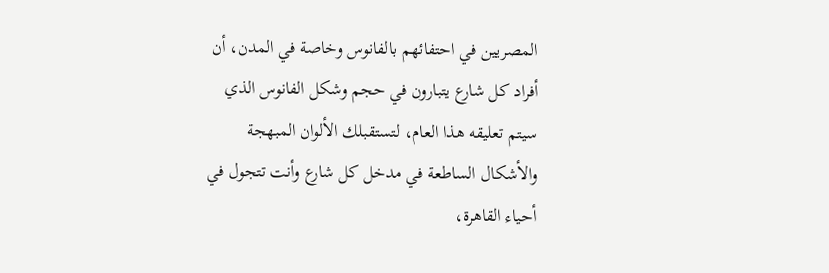المصريين في احتفائهم بالفانوس وخاصة في المدن، أن أفراد كل شارع يتبارون في حجم وشكل الفانوس الذي سيتم تعليقه هذا العام، لتستقبلك الألوان المبهجة والأشكال الساطعة في مدخل كل شارع وأنت تتجول في أحياء القاهرة،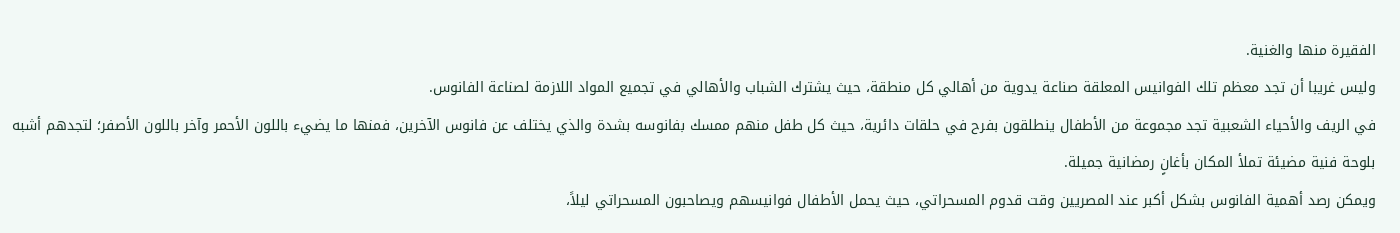الفقيرة منها والغنية.
وليس غريبا أن تجد معظم تلك الفوانيس المعلقة صناعة يدوية من أهالي كل منطقة، حيث يشترك الشباب والأهالي في تجميع المواد اللازمة لصناعة الفانوس.
في الريف والأحياء الشعبية تجد مجموعة من الأطفال ينطلقون بفرح في حلقات دائرية، حيث كل طفل منهم ممسك بفانوسه بشدة والذي يختلف عن فانوس الآخرين، فمنها ما يضيء باللون الأحمر وآخر باللون الأصفر؛ لتجدهم أشبه بلوحة فنية مضيئة تملأ المكان بأغانٍ رمضانية جميلة.
ويمكن رصد أهمية الفانوس بشكل أكبر عند المصريين وقت قدوم المسحراتي، حيث يحمل الأطفال فوانيسهم ويصاحبون المسحراتي ليلاً،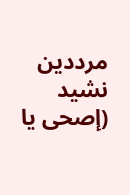مرددين نشيد (إصحى يا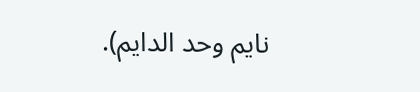نايم وحد الدايم).